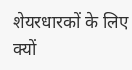शेयरधारकों के लिए क्यों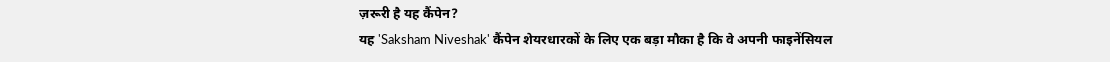ज़रूरी है यह कैंपेन?
यह 'Saksham Niveshak' कैंपेन शेयरधारकों के लिए एक बड़ा मौका है कि वे अपनी फाइनेंसियल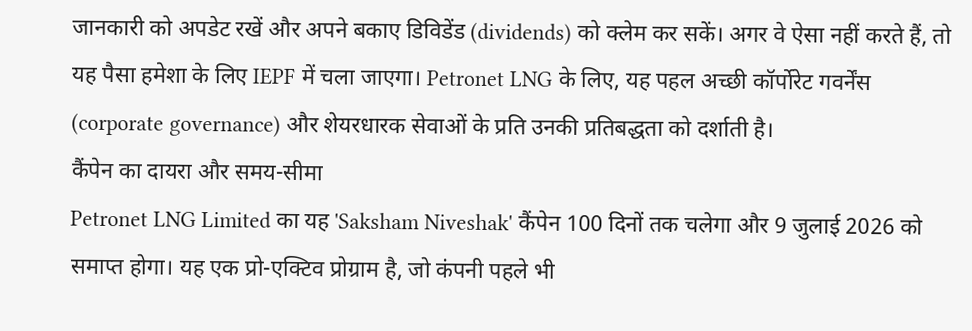जानकारी को अपडेट रखें और अपने बकाए डिविडेंड (dividends) को क्लेम कर सकें। अगर वे ऐसा नहीं करते हैं, तो यह पैसा हमेशा के लिए IEPF में चला जाएगा। Petronet LNG के लिए, यह पहल अच्छी कॉर्पोरेट गवर्नेंस (corporate governance) और शेयरधारक सेवाओं के प्रति उनकी प्रतिबद्धता को दर्शाती है।
कैंपेन का दायरा और समय-सीमा
Petronet LNG Limited का यह 'Saksham Niveshak' कैंपेन 100 दिनों तक चलेगा और 9 जुलाई 2026 को समाप्त होगा। यह एक प्रो-एक्टिव प्रोग्राम है, जो कंपनी पहले भी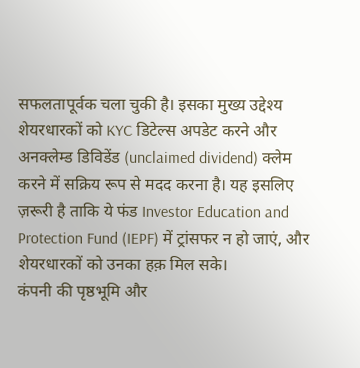सफलतापूर्वक चला चुकी है। इसका मुख्य उद्देश्य शेयरधारकों को KYC डिटेल्स अपडेट करने और अनक्लेम्ड डिविडेंड (unclaimed dividend) क्लेम करने में सक्रिय रूप से मदद करना है। यह इसलिए ज़रूरी है ताकि ये फंड Investor Education and Protection Fund (IEPF) में ट्रांसफर न हो जाएं, और शेयरधारकों को उनका हक़ मिल सके।
कंपनी की पृष्ठभूमि और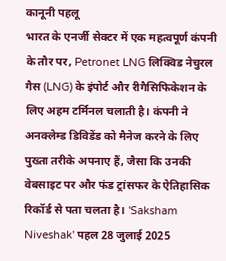कानूनी पहलू
भारत के एनर्जी सेक्टर में एक महत्वपूर्ण कंपनी के तौर पर, Petronet LNG लिक्विड नेचुरल गैस (LNG) के इंपोर्ट और रीगैसिफिकेशन के लिए अहम टर्मिनल चलाती है। कंपनी ने अनक्लेम्ड डिविडेंड को मैनेज करने के लिए पुख्ता तरीके अपनाए हैं, जैसा कि उनकी वेबसाइट पर और फंड ट्रांसफर के ऐतिहासिक रिकॉर्ड से पता चलता है। 'Saksham Niveshak' पहल 28 जुलाई 2025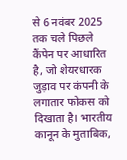से 6 नवंबर 2025 तक चले पिछले कैंपेन पर आधारित है, जो शेयरधारक जुड़ाव पर कंपनी के लगातार फोकस को दिखाता है। भारतीय कानून के मुताबिक,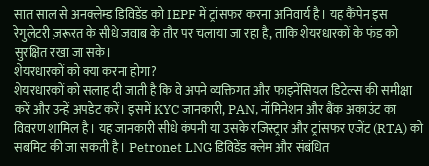सात साल से अनक्लेम्ड डिविडेंड को IEPF में ट्रांसफर करना अनिवार्य है। यह कैंपेन इस रेगुलेटरी ज़रूरत के सीधे जवाब के तौर पर चलाया जा रहा है, ताकि शेयरधारकों के फंड को सुरक्षित रखा जा सके।
शेयरधारकों को क्या करना होगा?
शेयरधारकों को सलाह दी जाती है कि वे अपने व्यक्तिगत और फाइनेंसियल डिटेल्स की समीक्षा करें और उन्हें अपडेट करें। इसमें KYC जानकारी, PAN, नॉमिनेशन और बैंक अकाउंट का विवरण शामिल है। यह जानकारी सीधे कंपनी या उसके रजिस्ट्रार और ट्रांसफर एजेंट (RTA) को सबमिट की जा सकती है। Petronet LNG डिविडेंड क्लेम और संबंधित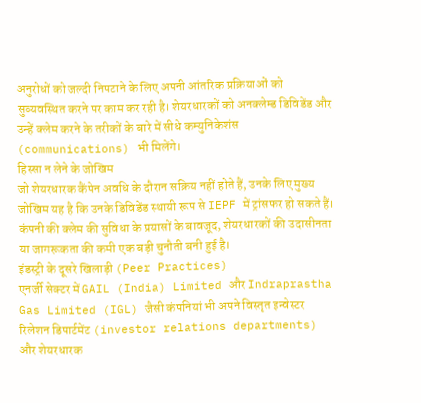अनुरोधों को जल्दी निपटाने के लिए अपनी आंतरिक प्रक्रियाओं को सुव्यवस्थित करने पर काम कर रही है। शेयरधारकों को अनक्लेम्ड डिविडेंड और उन्हें क्लेम करने के तरीकों के बारे में सीधे कम्युनिकेशंस (communications) भी मिलेंगे।
हिस्सा न लेने के जोखिम
जो शेयरधारक कैंपेन अवधि के दौरान सक्रिय नहीं होते हैं, उनके लिए मुख्य जोखिम यह है कि उनके डिविडेंड स्थायी रूप से IEPF में ट्रांसफर हो सकते हैं। कंपनी की क्लेम की सुविधा के प्रयासों के बावजूद, शेयरधारकों की उदासीनता या जागरूकता की कमी एक बड़ी चुनौती बनी हुई है।
इंडस्ट्री के दूसरे खिलाड़ी (Peer Practices)
एनर्जी सेक्टर में GAIL (India) Limited और Indraprastha Gas Limited (IGL) जैसी कंपनियां भी अपने विस्तृत इन्वेस्टर रिलेशन डिपार्टमेंट (investor relations departments) और शेयरधारक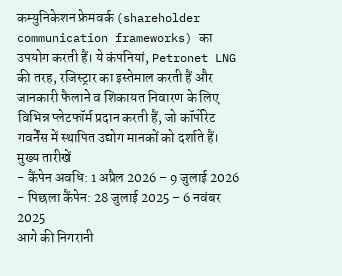कम्युनिकेशन फ्रेमवर्क (shareholder communication frameworks) का उपयोग करती हैं। ये कंपनियां, Petronet LNG की तरह, रजिस्ट्रार का इस्तेमाल करती हैं और जानकारी फैलाने व शिकायत निवारण के लिए विभिन्न प्लेटफॉर्म प्रदान करती हैं, जो कॉर्पोरेट गवर्नेंस में स्थापित उद्योग मानकों को दर्शाते हैं।
मुख्य तारीखें
- कैंपेन अवधि: 1 अप्रैल 2026 – 9 जुलाई 2026
- पिछला कैंपेन: 28 जुलाई 2025 – 6 नवंबर 2025
आगे की निगरानी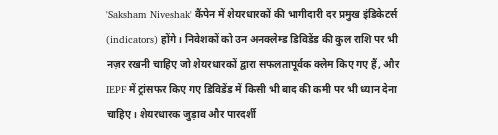'Saksham Niveshak' कैंपेन में शेयरधारकों की भागीदारी दर प्रमुख इंडिकेटर्स (indicators) होंगे। निवेशकों को उन अनक्लेम्ड डिविडेंड की कुल राशि पर भी नज़र रखनी चाहिए जो शेयरधारकों द्वारा सफलतापूर्वक क्लेम किए गए हैं, और IEPF में ट्रांसफर किए गए डिविडेंड में किसी भी बाद की कमी पर भी ध्यान देना चाहिए। शेयरधारक जुड़ाव और पारदर्शी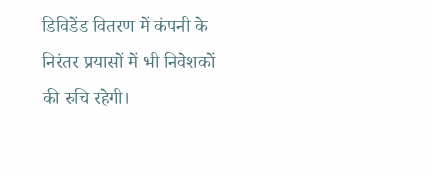डिविडेंड वितरण में कंपनी के निरंतर प्रयासों में भी निवेशकों की रुचि रहेगी।